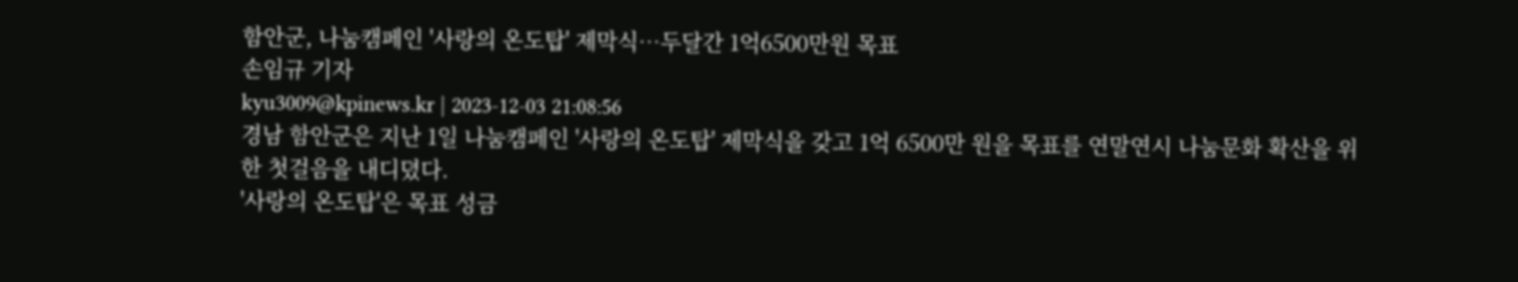함안군, 나눔캠페인 '사랑의 온도탑' 제막식…두달간 1억6500만원 목표
손임규 기자
kyu3009@kpinews.kr | 2023-12-03 21:08:56
경남 함안군은 지난 1일 나눔캠페인 '사랑의 온도탑' 제막식을 갖고 1억 6500만 원을 목표를 연말연시 나눔문화 확산을 위한 첫걸음을 내디뎠다.
'사랑의 온도탑'은 목표 성금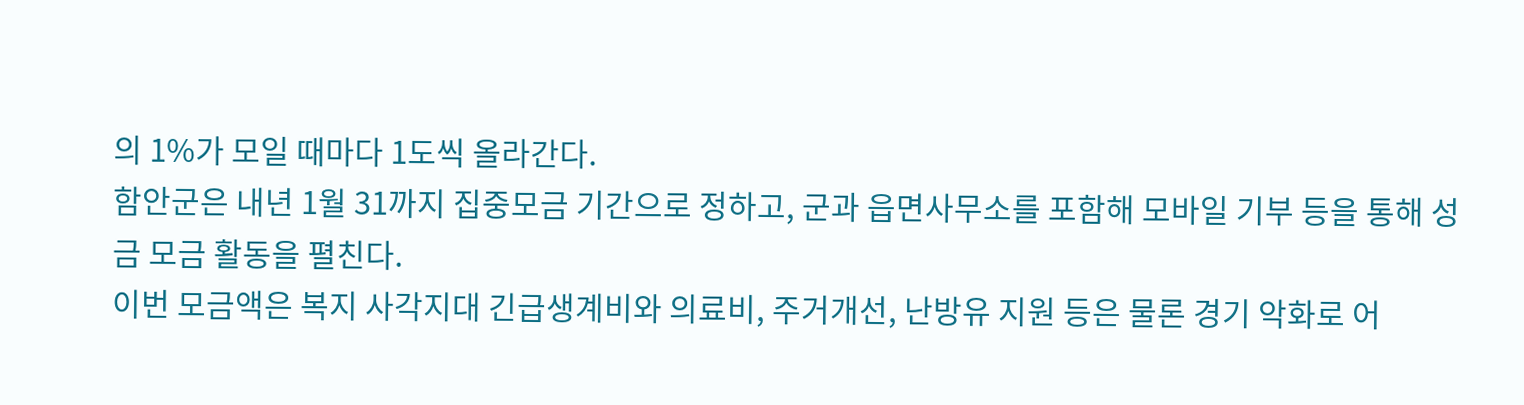의 1%가 모일 때마다 1도씩 올라간다.
함안군은 내년 1월 31까지 집중모금 기간으로 정하고, 군과 읍면사무소를 포함해 모바일 기부 등을 통해 성금 모금 활동을 펼친다.
이번 모금액은 복지 사각지대 긴급생계비와 의료비, 주거개선, 난방유 지원 등은 물론 경기 악화로 어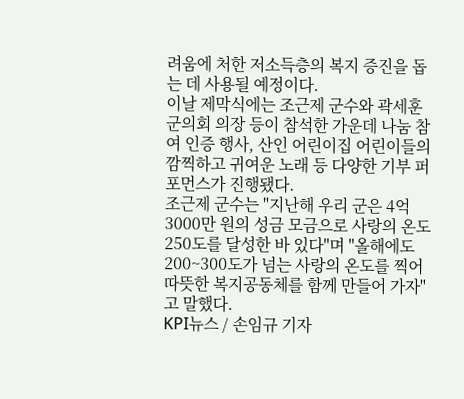려움에 처한 저소득층의 복지 증진을 돕는 데 사용될 예정이다.
이날 제막식에는 조근제 군수와 곽세훈 군의회 의장 등이 참석한 가운데 나눔 참여 인증 행사, 산인 어린이집 어린이들의 깜찍하고 귀여운 노래 등 다양한 기부 퍼포먼스가 진행됐다.
조근제 군수는 "지난해 우리 군은 4억3000만 원의 성금 모금으로 사랑의 온도 250도를 달성한 바 있다"며 "올해에도 200~300도가 넘는 사랑의 온도를 찍어 따뜻한 복지공동체를 함께 만들어 가자"고 말했다.
KPI뉴스 / 손임규 기자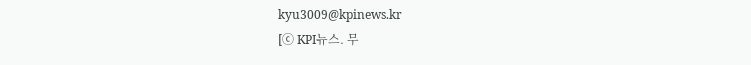kyu3009@kpinews.kr
[ⓒ KPI뉴스. 무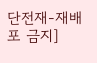단전재-재배포 금지]